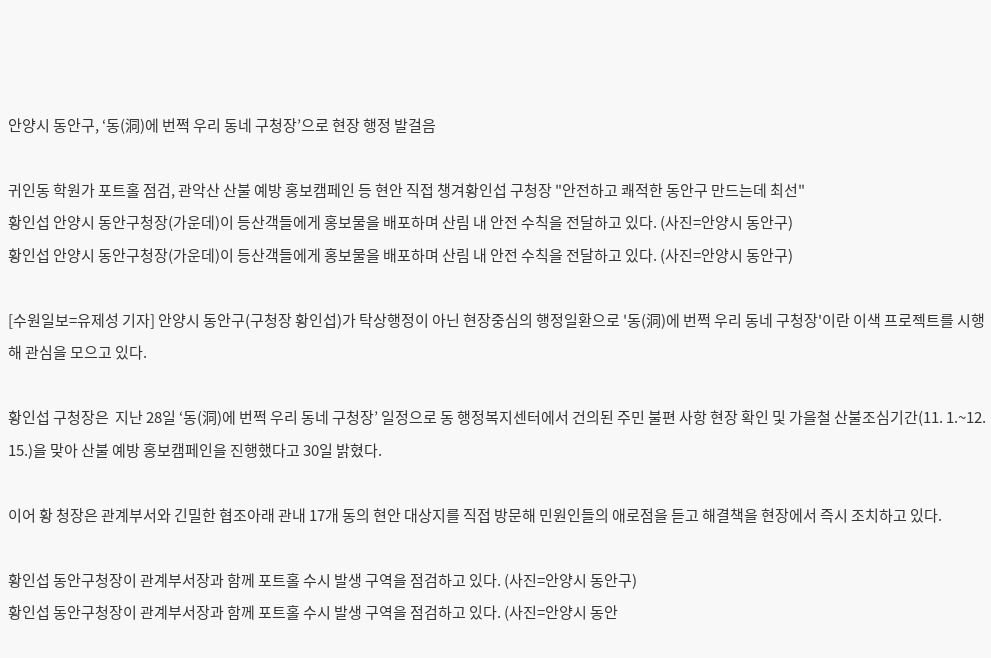안양시 동안구, ‘동(洞)에 번쩍 우리 동네 구청장’으로 현장 행정 발걸음

귀인동 학원가 포트홀 점검, 관악산 산불 예방 홍보캠페인 등 현안 직접 챙겨황인섭 구청장 "안전하고 쾌적한 동안구 만드는데 최선"
황인섭 안양시 동안구청장(가운데)이 등산객들에게 홍보물을 배포하며 산림 내 안전 수칙을 전달하고 있다. (사진=안양시 동안구)
황인섭 안양시 동안구청장(가운데)이 등산객들에게 홍보물을 배포하며 산림 내 안전 수칙을 전달하고 있다. (사진=안양시 동안구)

[수원일보=유제성 기자] 안양시 동안구(구청장 황인섭)가 탁상행정이 아닌 현장중심의 행정일환으로 '동(洞)에 번쩍 우리 동네 구청장'이란 이색 프로젝트를 시행해 관심을 모으고 있다.

황인섭 구청장은  지난 28일 ‘동(洞)에 번쩍 우리 동네 구청장’ 일정으로 동 행정복지센터에서 건의된 주민 불편 사항 현장 확인 및 가을철 산불조심기간(11. 1.~12. 15.)을 맞아 산불 예방 홍보캠페인을 진행했다고 30일 밝혔다.

이어 황 청장은 관계부서와 긴밀한 협조아래 관내 17개 동의 현안 대상지를 직접 방문해 민원인들의 애로점을 듣고 해결책을 현장에서 즉시 조치하고 있다.

황인섭 동안구청장이 관계부서장과 함께 포트홀 수시 발생 구역을 점검하고 있다. (사진=안양시 동안구)
황인섭 동안구청장이 관계부서장과 함께 포트홀 수시 발생 구역을 점검하고 있다. (사진=안양시 동안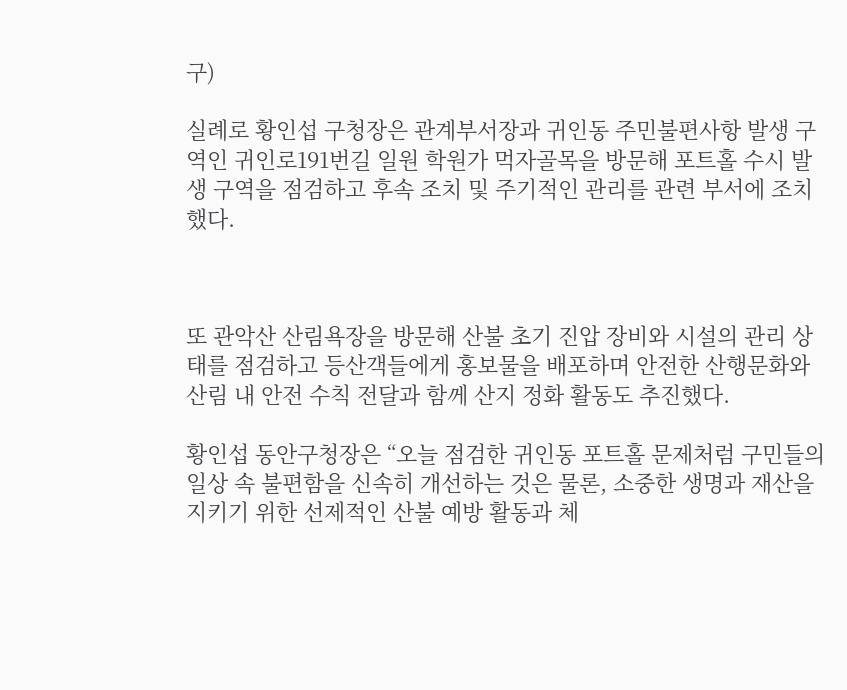구)

실례로 황인섭 구청장은 관계부서장과 귀인동 주민불편사항 발생 구역인 귀인로191번길 일원 학원가 먹자골목을 방문해 포트홀 수시 발생 구역을 점검하고 후속 조치 및 주기적인 관리를 관련 부서에 조치했다.



또 관악산 산림욕장을 방문해 산불 초기 진압 장비와 시설의 관리 상태를 점검하고 등산객들에게 홍보물을 배포하며 안전한 산행문화와 산림 내 안전 수칙 전달과 함께 산지 정화 활동도 추진했다.

황인섭 동안구청장은 “오늘 점검한 귀인동 포트홀 문제처럼 구민들의 일상 속 불편함을 신속히 개선하는 것은 물론, 소중한 생명과 재산을 지키기 위한 선제적인 산불 예방 활동과 체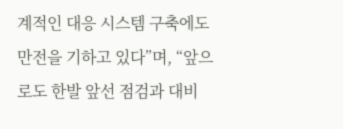계적인 대응 시스템 구축에도 만전을 기하고 있다”며, “앞으로도 한발 앞선 점검과 대비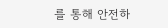를 통해 안전하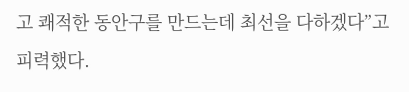고 쾌적한 동안구를 만드는데 최선을 다하겠다”고 피력했다.